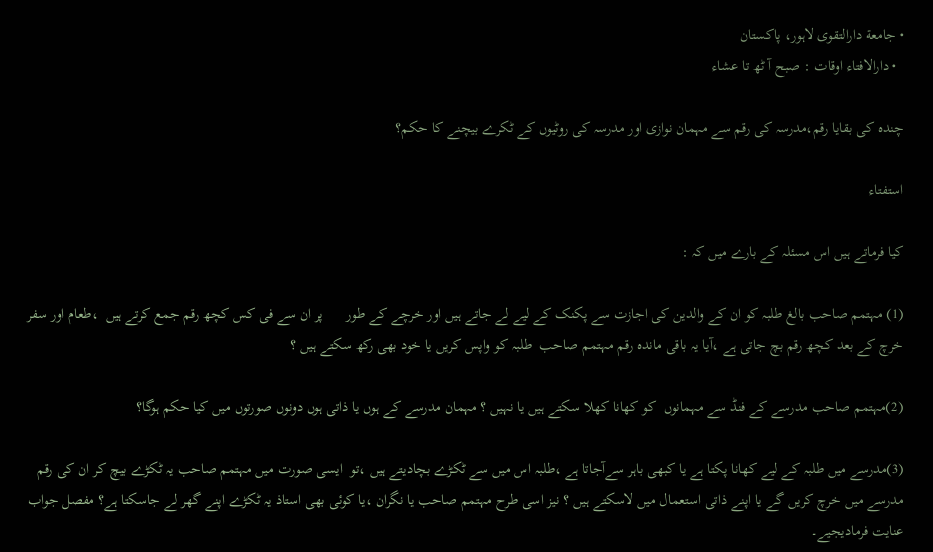• جامعة دارالتقوی لاہور، پاکستان
  • دارالافتاء اوقات : صبح آ ٹھ تا عشاء

چندہ کی بقایا رقم،مدرسہ کی رقم سے مہمان نوازی اور مدرسہ کی روٹیوں کے ٹکرے بیچنے کا حکم؟

استفتاء

کیا فرماتے ہیں اس مسئلہ کے بارے میں کہ :

(1) مہتمم صاحب بالغ طلبہ کو ان کے والدین کی اجازت سے پکنک کے لیے لے جاتے ہیں اور خرچے کے طور      پر ان سے فی کس کچھ رقم جمع کرتے ہیں  ،طعام اور سفر خرچ کے بعد کچھ رقم بچ جاتی ہے ،آیا یہ باقی ماندہ رقم مہتمم صاحب  طلبہ کو واپس کریں یا خود بھی رکھ سکتے ہیں ؟

(2)مہتمم صاحب مدرسے کے فنڈ سے مہمانوں  کو کھانا کھلا سکتے ہیں یا نہیں ؟ مہمان مدرسے کے ہوں یا ذاتی ہوں دونوں صورتوں میں کیا حکم ہوگا؟

(3)مدرسے میں طلبہ کے لیے کھانا پکتا ہے یا کبھی باہر سےآجاتا ہے ،طلبہ اس میں سے ٹکڑے بچادیتے ہیں ،تو  ایسی صورت میں مہتمم صاحب یہ ٹکڑے بیچ کر ان کی رقم مدرسے میں خرچ کریں گے یا اپنے ذاتی استعمال میں لاسکتے ہیں ؟ نیز اسی طرح مہتمم صاحب یا نگران ،یا کوئی بھی استاذ یہ ٹکڑے اپنے گھر لے جاسکتا ہے؟ مفصل جواب عنایت فرمادیجیے۔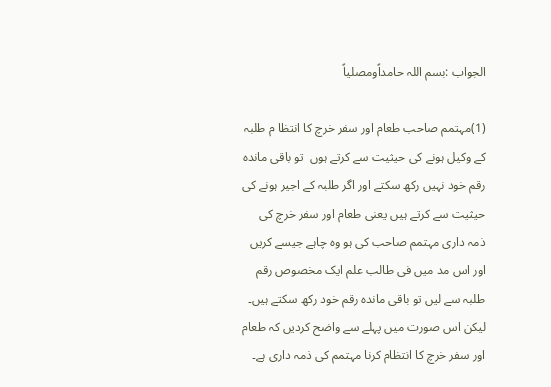الجواب :بسم اللہ حامداًومصلیاً

(1)مہتمم صاحب طعام اور سفر خرچ کا انتظا م طلبہ کے وکیل ہونے کی حیثیت سے کرتے ہوں  تو باقی ماندہ رقم خود نہیں رکھ سکتے اور اگر طلبہ کے اجیر ہونے کی حیثیت سے کرتے ہیں یعنی طعام اور سفر خرچ کی ذمہ داری مہتمم صاحب کی ہو وہ چاہے جیسے کریں اور اس مد میں فی طالب علم ایک مخصوص رقم طلبہ سے لیں تو باقی ماندہ رقم خود رکھ سکتے ہیں۔ لیکن اس صورت میں پہلے سے واضح کردیں کہ طعام اور سفر خرچ کا انتظام کرنا مہتمم کی ذمہ داری ہے۔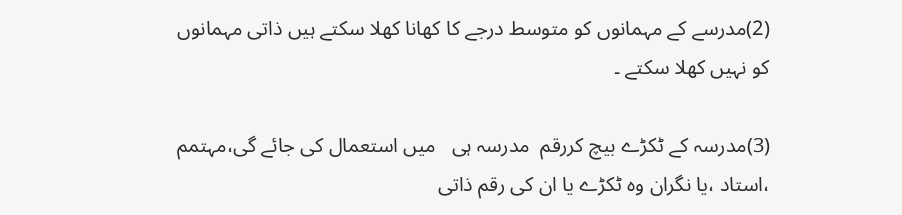(2)مدرسے کے مہمانوں کو متوسط درجے کا کھانا کھلا سکتے ہیں ذاتی مہمانوں کو نہیں کھلا سکتے ۔

(3)مدرسہ کے ٹکڑے بیچ کررقم  مدرسہ ہی   میں استعمال کی جائے گی،مہتمم ،استاد ،یا نگران وہ ٹکڑے یا ان کی رقم ذاتی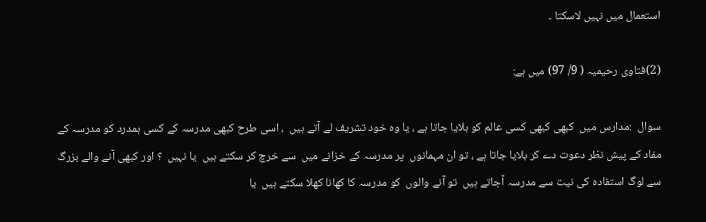استعمال میں نہیں لاسکتا ۔

(2)فتاوی رحیمیہ ( 9/ 97) میں ہے:

سوال  :مدارس میں  کبھی کبھی کسی عالم کو بلایا جاتا ہے ، یا وہ خود تشریف لے آتے ہیں  ، اسی طرح کبھی مدرسہ کے کسی ہمدرد کو مدرسہ کے مفاد کے پیش نظر دعوت دے کر بلایا جاتا ہے ، تو ان مہمانوں  پر مدرسہ کے خزانے میں  سے خرچ کر سکتے ہیں  یا نہیں  ؟ اور کبھی آنے والے بزرگ سے لوگ استفادہ کی نیت سے مدرسہ آجاتے ہیں  تو آنے والوں  کو مدرسہ کا کھانا کھلا سکتے ہیں  یا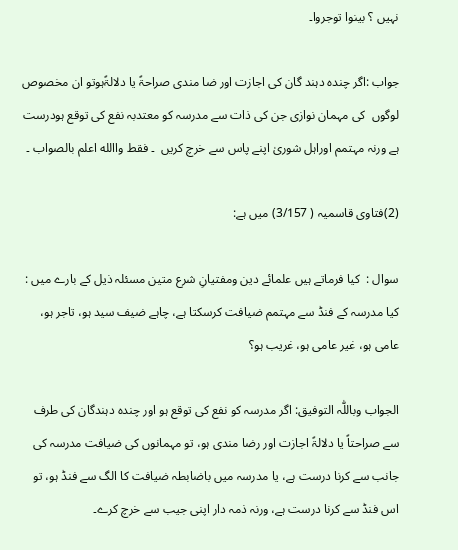نہیں ؟ بینوا توجروا۔

جواب :اگر چندہ دہند گان کی اجازت اور ضا مندی صراحۃً یا دلالۃًہوتو ان مخصوص لوگوں  کی مہمان نوازی جن کی ذات سے مدرسہ کو معتدبہ نفع کی توقع ہودرست ہے ورنہ مہتمم اوراہل شوریٰ اپنے پاس سے خرچ کریں  ۔ فقط واالله اعلم بالصواب ۔

(2)فتاوی قاسمیہ ( 3/157) میں ہے:

سوال :  کیا فرماتے ہیں علمائے دین ومفتیانِ شرع متین مسئلہ ذیل کے بارے میں : کیا مدرسہ کے فنڈ سے مہتمم ضیافت کرسکتا ہے، چاہے ضیف سید ہو، تاجر ہو، عامی ہو، غیر عامی ہو، غریب ہو؟

الجواب وباللّٰہ التوفیق: اگر مدرسہ کو نفع کی توقع ہو اور چندہ دہندگان کی طرف سے صراحتاً یا دلالۃً اجازت اور رضا مندی ہو، تو مہمانوں کی ضیافت مدرسہ کی جانب سے کرنا درست ہے، یا مدرسہ میں باضابطہ ضیافت کا الگ سے فنڈ ہو، تو اس فنڈ سے کرنا درست ہے، ورنہ ذمہ دار اپنی جیب سے خرچ کرے۔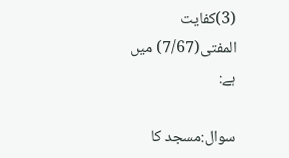(3)کفایت المفتی(7/67) میں ہے:

سوال:مسجد کا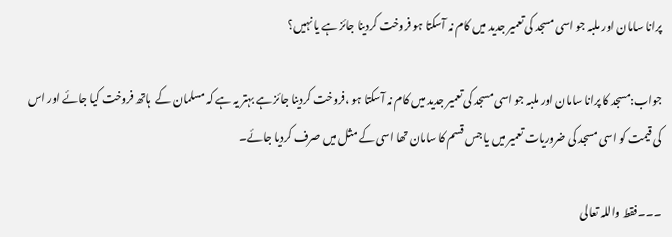پرانا سامان اور ملبہ جو اسی مسجد کی تعمیر جدید میں کام نہ آسکتا ہو فروخت کردینا جائز ہے یا نہیں؟

جواب:مسجد کا پرانا سامان اور ملبہ جو اسی مسجد کی تعمیر جدید میں کام نہ آسکتا ہو ،فروخت کردینا جائز ہے بہتر یہ ہے کہ مسلمان کے  ہاتھ فروخت کیا جائے اور اس کی قیمت کو اسی مسجد کی ضروریات تعمیر میں یا جس قسم کا سامان تھا اسی کے مثل میں صرف کردیا جائے۔

۔۔۔فقط واللہ تعالی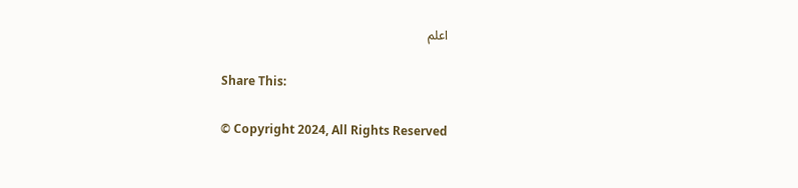اعلم

Share This:

© Copyright 2024, All Rights Reserved